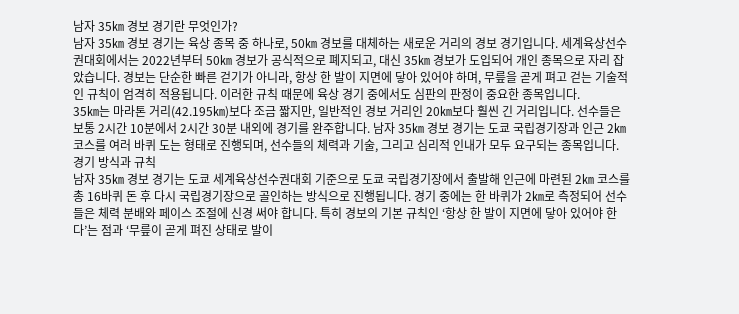남자 35㎞ 경보 경기란 무엇인가?
남자 35㎞ 경보 경기는 육상 종목 중 하나로, 50㎞ 경보를 대체하는 새로운 거리의 경보 경기입니다. 세계육상선수권대회에서는 2022년부터 50㎞ 경보가 공식적으로 폐지되고, 대신 35㎞ 경보가 도입되어 개인 종목으로 자리 잡았습니다. 경보는 단순한 빠른 걷기가 아니라, 항상 한 발이 지면에 닿아 있어야 하며, 무릎을 곧게 펴고 걷는 기술적인 규칙이 엄격히 적용됩니다. 이러한 규칙 때문에 육상 경기 중에서도 심판의 판정이 중요한 종목입니다.
35㎞는 마라톤 거리(42.195㎞)보다 조금 짧지만, 일반적인 경보 거리인 20㎞보다 훨씬 긴 거리입니다. 선수들은 보통 2시간 10분에서 2시간 30분 내외에 경기를 완주합니다. 남자 35㎞ 경보 경기는 도쿄 국립경기장과 인근 2㎞ 코스를 여러 바퀴 도는 형태로 진행되며, 선수들의 체력과 기술, 그리고 심리적 인내가 모두 요구되는 종목입니다.
경기 방식과 규칙
남자 35㎞ 경보 경기는 도쿄 세계육상선수권대회 기준으로 도쿄 국립경기장에서 출발해 인근에 마련된 2㎞ 코스를 총 16바퀴 돈 후 다시 국립경기장으로 골인하는 방식으로 진행됩니다. 경기 중에는 한 바퀴가 2㎞로 측정되어 선수들은 체력 분배와 페이스 조절에 신경 써야 합니다. 특히 경보의 기본 규칙인 ‘항상 한 발이 지면에 닿아 있어야 한다’는 점과 ‘무릎이 곧게 펴진 상태로 발이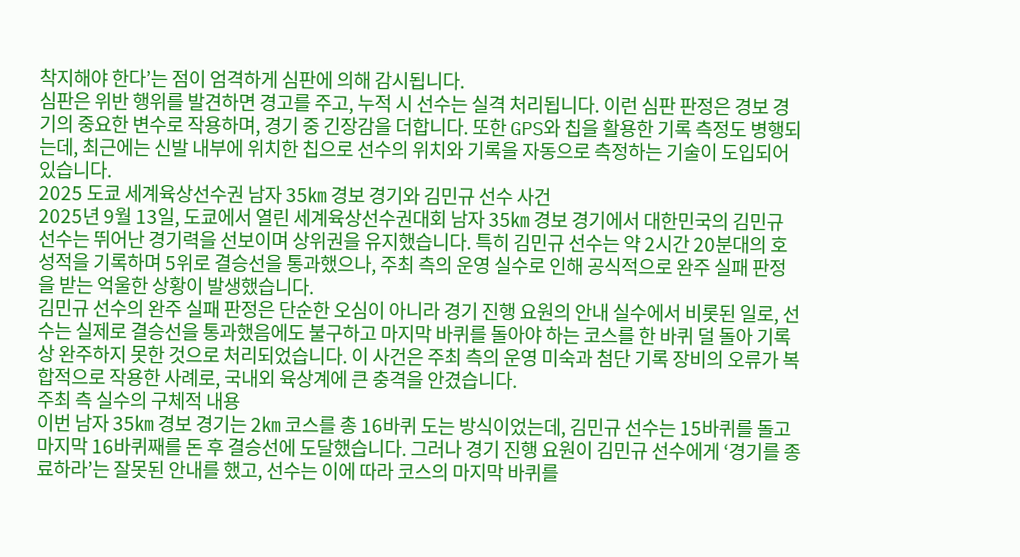착지해야 한다’는 점이 엄격하게 심판에 의해 감시됩니다.
심판은 위반 행위를 발견하면 경고를 주고, 누적 시 선수는 실격 처리됩니다. 이런 심판 판정은 경보 경기의 중요한 변수로 작용하며, 경기 중 긴장감을 더합니다. 또한 GPS와 칩을 활용한 기록 측정도 병행되는데, 최근에는 신발 내부에 위치한 칩으로 선수의 위치와 기록을 자동으로 측정하는 기술이 도입되어 있습니다.
2025 도쿄 세계육상선수권 남자 35㎞ 경보 경기와 김민규 선수 사건
2025년 9월 13일, 도쿄에서 열린 세계육상선수권대회 남자 35㎞ 경보 경기에서 대한민국의 김민규 선수는 뛰어난 경기력을 선보이며 상위권을 유지했습니다. 특히 김민규 선수는 약 2시간 20분대의 호성적을 기록하며 5위로 결승선을 통과했으나, 주최 측의 운영 실수로 인해 공식적으로 완주 실패 판정을 받는 억울한 상황이 발생했습니다.
김민규 선수의 완주 실패 판정은 단순한 오심이 아니라 경기 진행 요원의 안내 실수에서 비롯된 일로, 선수는 실제로 결승선을 통과했음에도 불구하고 마지막 바퀴를 돌아야 하는 코스를 한 바퀴 덜 돌아 기록상 완주하지 못한 것으로 처리되었습니다. 이 사건은 주최 측의 운영 미숙과 첨단 기록 장비의 오류가 복합적으로 작용한 사례로, 국내외 육상계에 큰 충격을 안겼습니다.
주최 측 실수의 구체적 내용
이번 남자 35㎞ 경보 경기는 2㎞ 코스를 총 16바퀴 도는 방식이었는데, 김민규 선수는 15바퀴를 돌고 마지막 16바퀴째를 돈 후 결승선에 도달했습니다. 그러나 경기 진행 요원이 김민규 선수에게 ‘경기를 종료하라’는 잘못된 안내를 했고, 선수는 이에 따라 코스의 마지막 바퀴를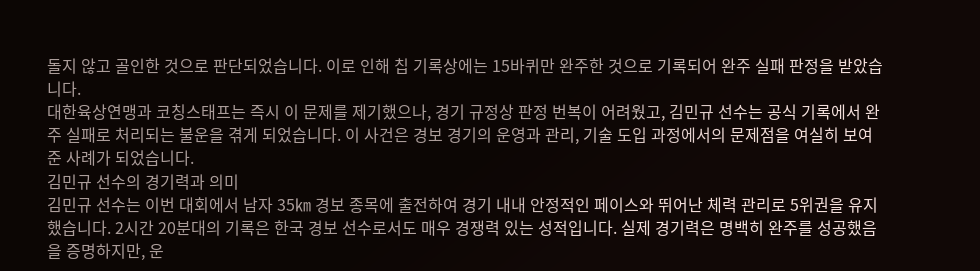돌지 않고 골인한 것으로 판단되었습니다. 이로 인해 칩 기록상에는 15바퀴만 완주한 것으로 기록되어 완주 실패 판정을 받았습니다.
대한육상연맹과 코칭스태프는 즉시 이 문제를 제기했으나, 경기 규정상 판정 번복이 어려웠고, 김민규 선수는 공식 기록에서 완주 실패로 처리되는 불운을 겪게 되었습니다. 이 사건은 경보 경기의 운영과 관리, 기술 도입 과정에서의 문제점을 여실히 보여준 사례가 되었습니다.
김민규 선수의 경기력과 의미
김민규 선수는 이번 대회에서 남자 35㎞ 경보 종목에 출전하여 경기 내내 안정적인 페이스와 뛰어난 체력 관리로 5위권을 유지했습니다. 2시간 20분대의 기록은 한국 경보 선수로서도 매우 경쟁력 있는 성적입니다. 실제 경기력은 명백히 완주를 성공했음을 증명하지만, 운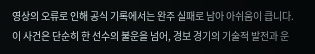영상의 오류로 인해 공식 기록에서는 완주 실패로 남아 아쉬움이 큽니다.
이 사건은 단순히 한 선수의 불운을 넘어, 경보 경기의 기술적 발전과 운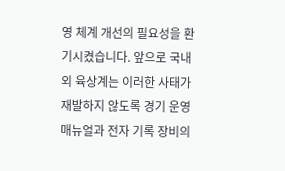영 체계 개선의 필요성을 환기시켰습니다. 앞으로 국내외 육상계는 이러한 사태가 재발하지 않도록 경기 운영 매뉴얼과 전자 기록 장비의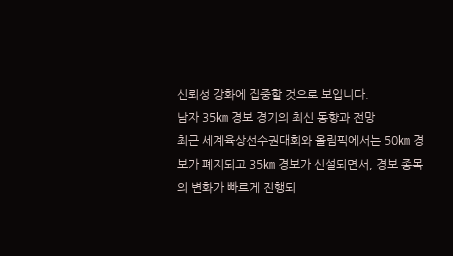신뢰성 강화에 집중할 것으로 보입니다.
남자 35㎞ 경보 경기의 최신 동향과 전망
최근 세계육상선수권대회와 올림픽에서는 50㎞ 경보가 폐지되고 35㎞ 경보가 신설되면서, 경보 종목의 변화가 빠르게 진행되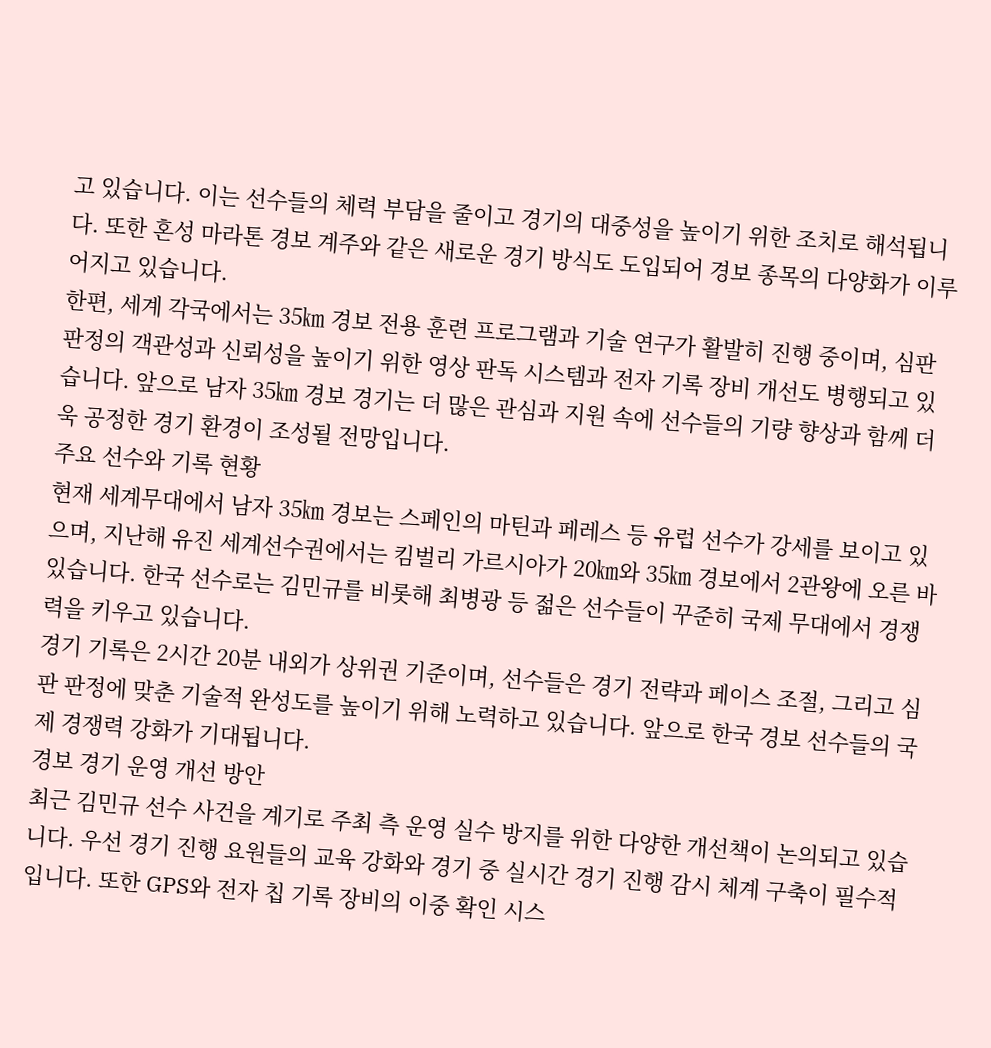고 있습니다. 이는 선수들의 체력 부담을 줄이고 경기의 대중성을 높이기 위한 조치로 해석됩니다. 또한 혼성 마라톤 경보 계주와 같은 새로운 경기 방식도 도입되어 경보 종목의 다양화가 이루어지고 있습니다.
한편, 세계 각국에서는 35㎞ 경보 전용 훈련 프로그램과 기술 연구가 활발히 진행 중이며, 심판 판정의 객관성과 신뢰성을 높이기 위한 영상 판독 시스템과 전자 기록 장비 개선도 병행되고 있습니다. 앞으로 남자 35㎞ 경보 경기는 더 많은 관심과 지원 속에 선수들의 기량 향상과 함께 더욱 공정한 경기 환경이 조성될 전망입니다.
주요 선수와 기록 현황
현재 세계무대에서 남자 35㎞ 경보는 스페인의 마틴과 페레스 등 유럽 선수가 강세를 보이고 있으며, 지난해 유진 세계선수권에서는 킴벌리 가르시아가 20㎞와 35㎞ 경보에서 2관왕에 오른 바 있습니다. 한국 선수로는 김민규를 비롯해 최병광 등 젊은 선수들이 꾸준히 국제 무대에서 경쟁력을 키우고 있습니다.
경기 기록은 2시간 20분 내외가 상위권 기준이며, 선수들은 경기 전략과 페이스 조절, 그리고 심판 판정에 맞춘 기술적 완성도를 높이기 위해 노력하고 있습니다. 앞으로 한국 경보 선수들의 국제 경쟁력 강화가 기대됩니다.
경보 경기 운영 개선 방안
최근 김민규 선수 사건을 계기로 주최 측 운영 실수 방지를 위한 다양한 개선책이 논의되고 있습니다. 우선 경기 진행 요원들의 교육 강화와 경기 중 실시간 경기 진행 감시 체계 구축이 필수적입니다. 또한 GPS와 전자 칩 기록 장비의 이중 확인 시스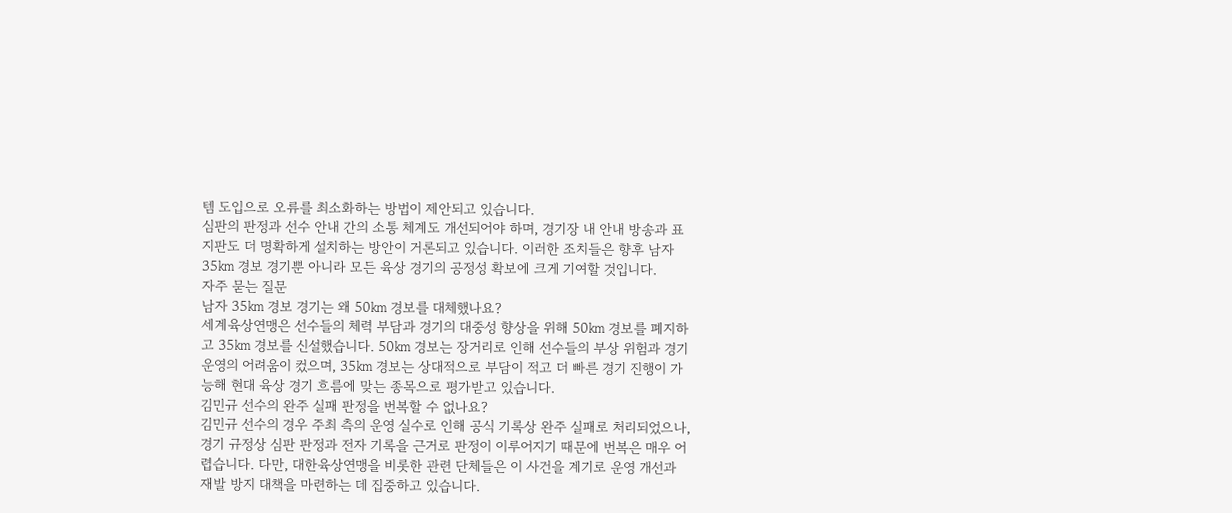템 도입으로 오류를 최소화하는 방법이 제안되고 있습니다.
심판의 판정과 선수 안내 간의 소통 체계도 개선되어야 하며, 경기장 내 안내 방송과 표지판도 더 명확하게 설치하는 방안이 거론되고 있습니다. 이러한 조치들은 향후 남자 35㎞ 경보 경기뿐 아니라 모든 육상 경기의 공정성 확보에 크게 기여할 것입니다.
자주 묻는 질문
남자 35㎞ 경보 경기는 왜 50㎞ 경보를 대체했나요?
세계육상연맹은 선수들의 체력 부담과 경기의 대중성 향상을 위해 50㎞ 경보를 폐지하고 35㎞ 경보를 신설했습니다. 50㎞ 경보는 장거리로 인해 선수들의 부상 위험과 경기 운영의 어려움이 컸으며, 35㎞ 경보는 상대적으로 부담이 적고 더 빠른 경기 진행이 가능해 현대 육상 경기 흐름에 맞는 종목으로 평가받고 있습니다.
김민규 선수의 완주 실패 판정을 번복할 수 없나요?
김민규 선수의 경우 주최 측의 운영 실수로 인해 공식 기록상 완주 실패로 처리되었으나, 경기 규정상 심판 판정과 전자 기록을 근거로 판정이 이루어지기 때문에 번복은 매우 어렵습니다. 다만, 대한육상연맹을 비롯한 관련 단체들은 이 사건을 계기로 운영 개선과 재발 방지 대책을 마련하는 데 집중하고 있습니다.